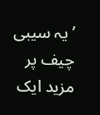’یہ سیبی چیف پر مزید ایک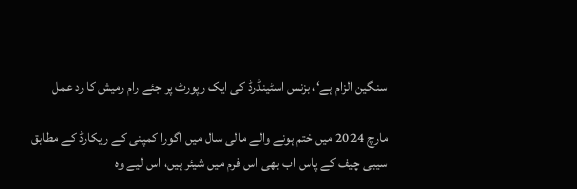سنگین الزام ہے‘، بزنس اسٹینڈرڈ کی ایک رپورٹ پر جئے رام رمیش کا رد عمل

مارچ 2024 میں ختم ہونے والے مالی سال میں اگورا کمپنی کے ریکارڈ کے مطابق سیبی چیف کے پاس اب بھی اس فرم میں شیئر ہیں، اس لیے وہ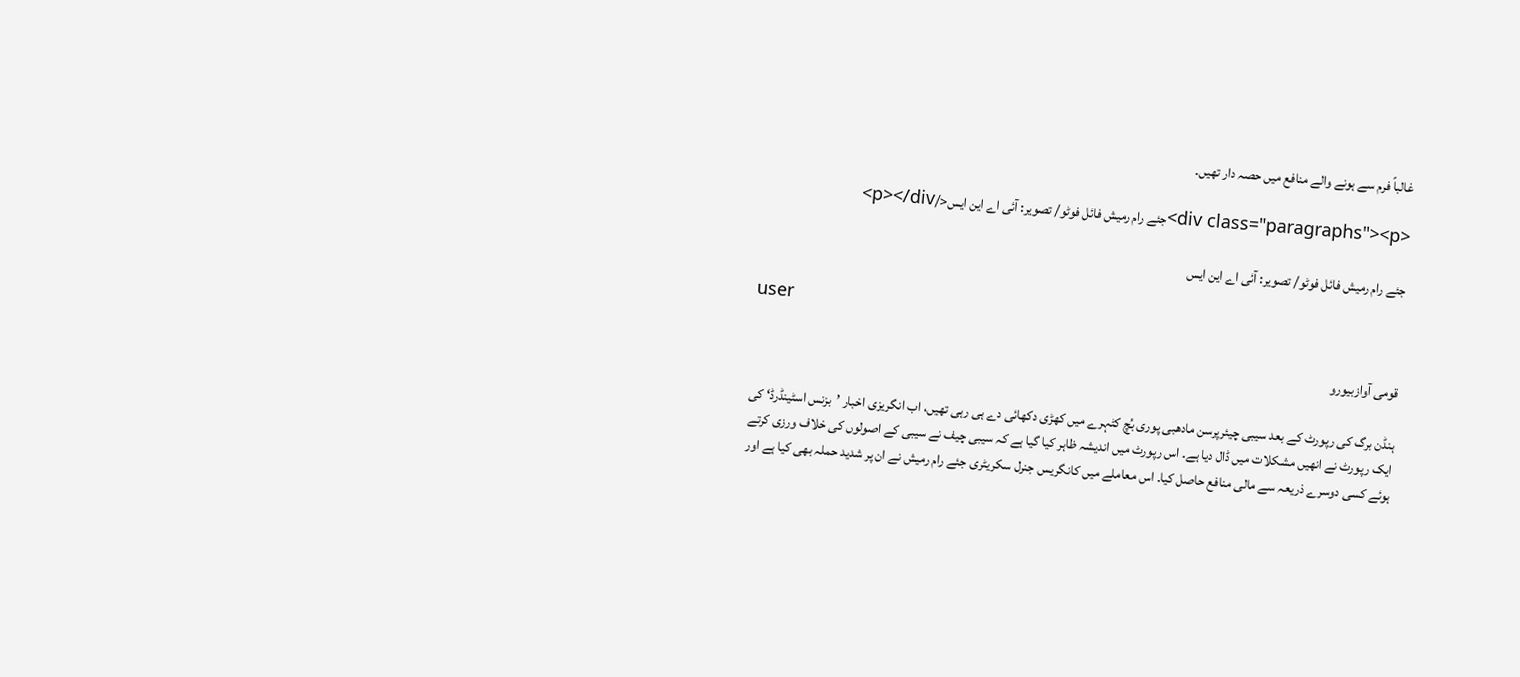غالباً فرم سے ہونے والے منافع میں حصہ دار تھیں۔

<div class="paragraphs"><p>جئے رام رمیش فائل فوٹو/ تصویر: آئی اے این ایس</p></div>

جئے رام رمیش فائل فوٹو/ تصویر: آئی اے این ایس

user

قومی آوازبیورو

ہنڈن برگ کی رپورٹ کے بعد سیبی چیئرپرسن مادھبی پوری بُچ کٹہرے میں کھڑی دکھائی دے ہی رہی تھیں، اب انگریزی اخبار ’بزنس اسٹینڈرڈ‘ کی ایک رپورٹ نے انھیں مشکلات میں ڈال دیا ہے۔ اس رپورٹ میں اندیشہ ظاہر کیا گیا ہے کہ سیبی چیف نے سیبی کے اصولوں کی خلاف ورزی کرتے ہوئے کسی دوسرے ذریعہ سے مالی منافع حاصل کیا۔ اس معاملے میں کانگریس جنرل سکریٹری جئے رام رمیش نے ان پر شدید حملہ بھی کیا ہے اور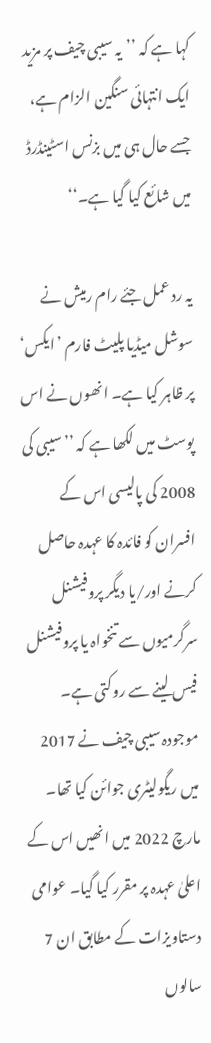کہا ہے کہ ’’یہ سیبی چیف پر مزید ایک انتہائی سنگین الزام ہے، جسے حال ہی میں بزنس اسٹینڈرڈ میں شائع کیا گیا ہے۔‘‘

یہ رد عمل جئے رام رمیش نے سوشل میڈیا پلیٹ فارم ’ایکس‘ پر ظاہر کیا ہے۔ انھوں نے اس پوسٹ میں لکھا ہے کہ ’’سیبی کی 2008 کی پالیسی اس کے افسران کو فائدہ کا عہدہ حاصل کرنے اور/یا دیگر پروفیشنل سرگرمیوں سے تنخواہ یا پروفیشنل فیس لینے سے روکتی ہے۔ موجودہ سیبی چیف نے 2017 میں ریگولیٹری جوائن کیا تھا۔ مارچ 2022 میں انھیں اس کے اعلیٰ عہدہ پر مقرر کیا گیا۔ عوامی دستاویزات کے مطابق ان 7 سالوں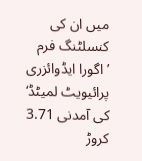میں ان کی کنسلٹنگ فرم ’اگورا ایڈوائزری پرائیویٹ لمیٹڈ‘ کی آمدنی 3.71 کروڑ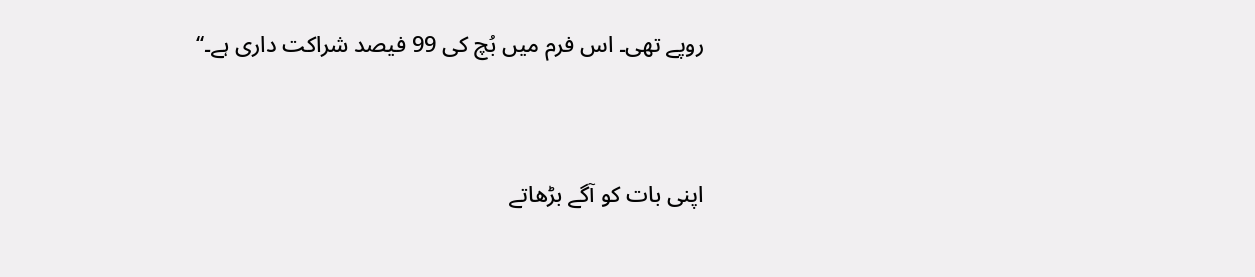روپے تھی۔ اس فرم میں بُچ کی 99 فیصد شراکت داری ہے۔‘‘


اپنی بات کو آگے بڑھاتے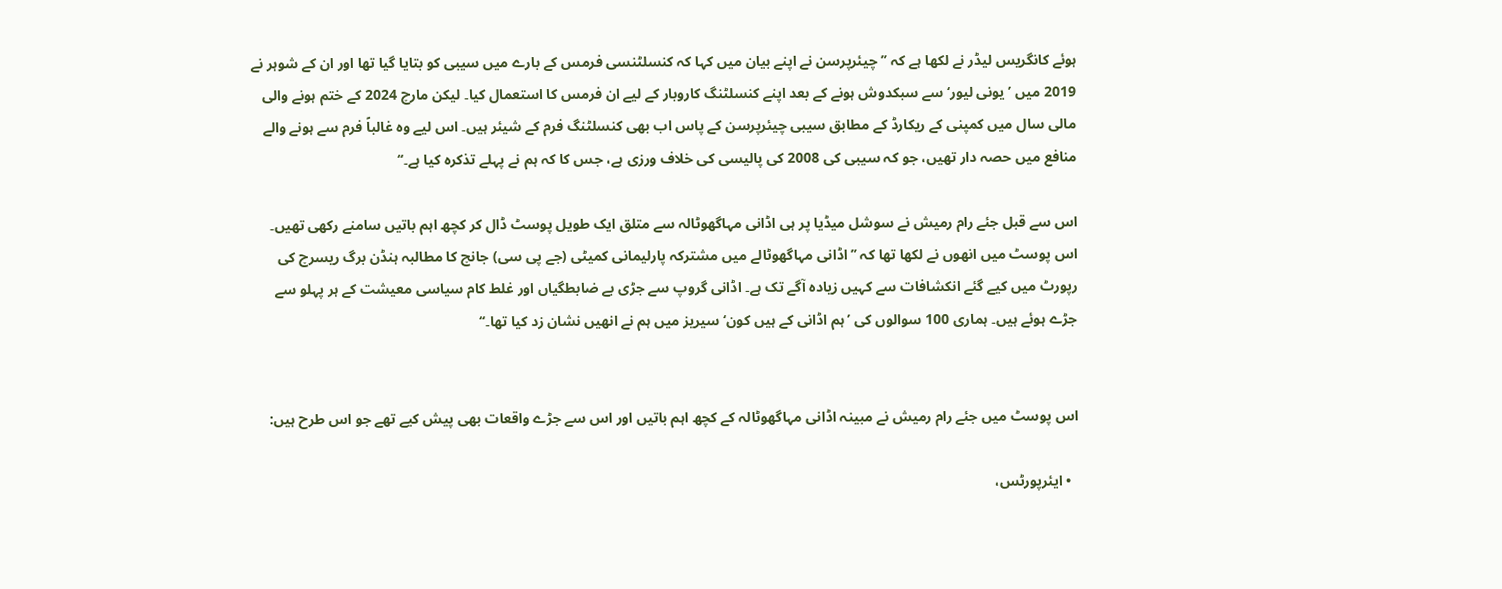ہوئے کانگریس لیڈر نے لکھا ہے کہ ’’چیئرپرسن نے اپنے بیان میں کہا کہ کنسلٹنسی فرمس کے بارے میں سیبی کو بتایا گیا تھا اور ان کے شوہر نے 2019 میں ’یونی لیور‘ سے سبکدوش ہونے کے بعد اپنے کنسلٹنگ کاروبار کے لیے ان فرمس کا استعمال کیا۔ لیکن مارچ 2024 کے ختم ہونے والی مالی سال میں کمپنی کے ریکارڈ کے مطابق سیبی چیئرپرسن کے پاس اب بھی کنسلٹنگ فرم کے شیئر ہیں۔ اس لیے وہ غالباً فرم سے ہونے والے منافع میں حصہ دار تھیں، جو کہ سیبی کی 2008 کی پالیسی کی خلاف ورزی ہے، جس کا کہ ہم نے پہلے تذکرہ کیا ہے۔‘‘

اس سے قبل جئے رام رمیش نے سوشل میڈیا پر ہی اڈانی مہاگھوٹالہ سے متلق ایک طویل پوسٹ ڈال کر کچھ اہم باتیں سامنے رکھی تھیں۔ اس پوسٹ میں انھوں نے لکھا تھا کہ ’’اڈانی مہاگھوٹالے میں مشترکہ پارلیمانی کمیٹی (جے پی سی) جانچ کا مطالبہ ہنڈن برگ ریسرچ کی رپورٹ میں کیے گئے انکشافات سے کہیں زیادہ آگے تک ہے۔ اڈانی گروپ سے جڑی بے ضابطگیاں اور غلط کام سیاسی معیشت کے ہر پہلو سے جڑے ہوئے ہیں۔ ہماری 100 سوالوں کی ’ہم اڈانی کے ہیں کون‘ سیریز میں ہم نے انھیں نشان زد کیا تھا۔‘‘


اس پوسٹ میں جئے رام رمیش نے مبینہ اڈانی مہاگھوٹالہ کے کچھ اہم باتیں اور اس سے جڑے واقعات بھی پیش کیے تھے جو اس طرح ہیں:

  • ایئرپورٹس،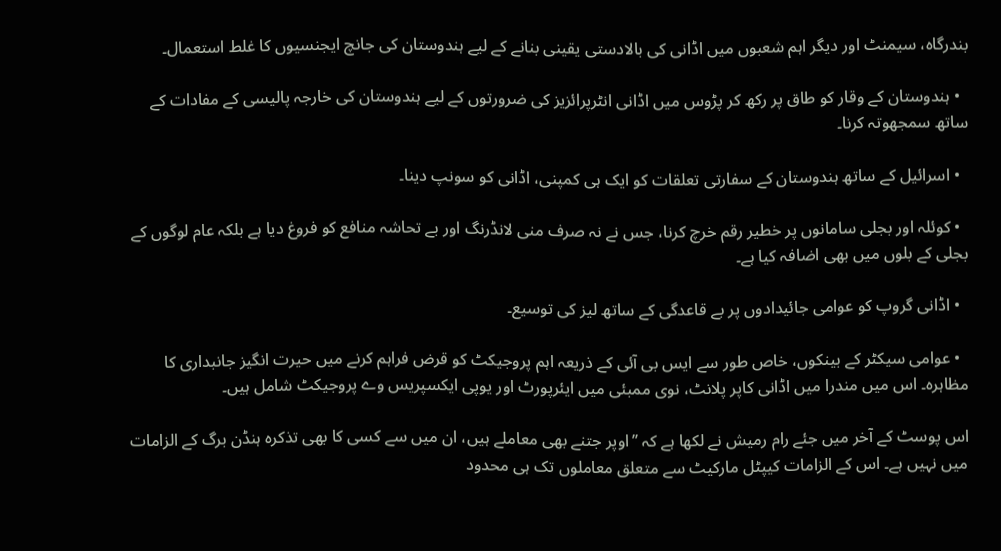بندرگاہ، سیمنٹ اور دیگر اہم شعبوں میں اڈانی کی بالادستی یقینی بنانے کے لیے ہندوستان کی جانچ ایجنسیوں کا غلط استعمال۔

  • ہندوستان کے وقار کو طاق پر رکھ کر پڑوس میں اڈانی انٹرپرائزیز کی ضرورتوں کے لیے ہندوستان کی خارجہ پالیسی کے مفادات کے ساتھ سمجھوتہ کرنا۔

  • اسرائیل کے ساتھ ہندوستان کے سفارتی تعلقات کو ایک ہی کمپنی، اڈانی کو سونپ دینا۔

  • کوئلہ اور بجلی سامانوں پر خطیر رقم خرچ کرنا، جس نے نہ صرف منی لانڈرنگ اور بے تحاشہ منافع کو فروغ دیا ہے بلکہ عام لوگوں کے بجلی کے بلوں میں بھی اضافہ کیا ہے۔

  • اڈانی گروپ کو عوامی جائیدادوں پر بے قاعدگی کے ساتھ لیز کی توسیع۔

  • عوامی سیکٹر کے بینکوں، خاص طور سے ایس بی آئی کے ذریعہ اہم پروجیکٹ کو قرض فراہم کرنے میں حیرت انگیز جانبداری کا مظاہرہ۔ اس میں مندرا میں اڈانی کاپر پلانٹ، نوی ممبئی میں ایئرپورٹ اور یوپی ایکسپریس وے پروجیکٹ شامل ہیں۔

اس پوسٹ کے آخر میں جئے رام رمیش نے لکھا ہے کہ ’’اوپر جتنے بھی معاملے ہیں، ان میں سے کسی کا بھی تذکرہ ہنڈن برگ کے الزامات میں نہیں ہے۔ اس کے الزامات کیپٹل مارکیٹ سے متعلق معاملوں تک ہی محدود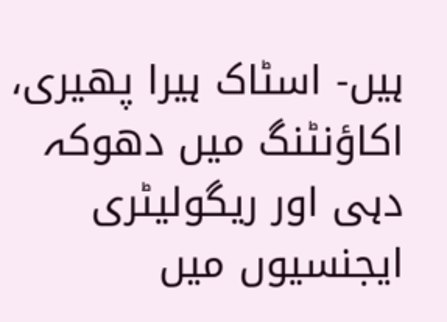ہیں- اسٹاک ہیرا پھیری، اکاؤنٹنگ میں دھوکہ دہی اور ریگولیٹری ایجنسیوں میں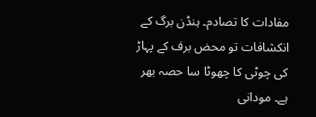مفادات کا تصادم۔ ہنڈن برگ کے انکشافات تو محض برف کے پہاڑ کی چوٹی کا چھوٹا سا حصہ بھر ہے۔ مودانی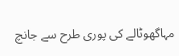مہاگھوٹالے کی پوری طرح سے جانچ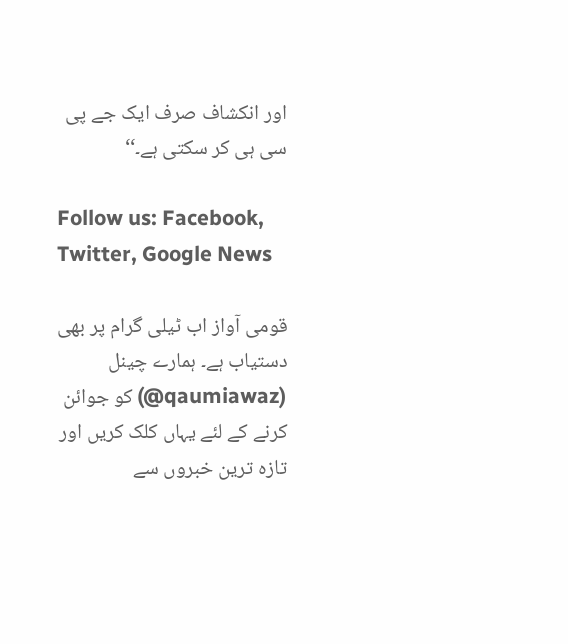اور انکشاف صرف ایک جے پی سی ہی کر سکتی ہے۔‘‘

Follow us: Facebook, Twitter, Google News

قومی آواز اب ٹیلی گرام پر بھی دستیاب ہے۔ ہمارے چینل (qaumiawaz@) کو جوائن کرنے کے لئے یہاں کلک کریں اور تازہ ترین خبروں سے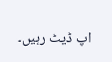اپ ڈیٹ رہیں۔